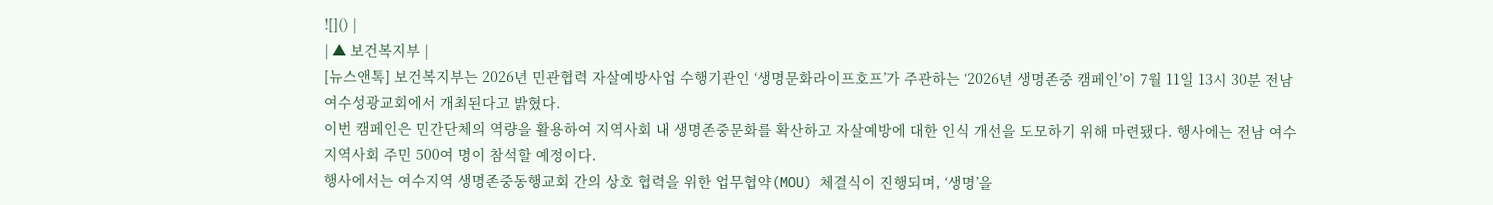![]() |
| ▲ 보건복지부 |
[뉴스앤톡] 보건복지부는 2026년 민관협력 자살예방사업 수행기관인 ‘생명문화라이프호프’가 주관하는 ‘2026년 생명존중 캠페인’이 7월 11일 13시 30분 전남 여수성광교회에서 개최된다고 밝혔다.
이번 캠페인은 민간단체의 역량을 활용하여 지역사회 내 생명존중문화를 확산하고 자살예방에 대한 인식 개선을 도모하기 위해 마련됐다. 행사에는 전남 여수 지역사회 주민 500여 명이 참석할 예정이다.
행사에서는 여수지역 생명존중동행교회 간의 상호 협력을 위한 업무협약(MOU) 체결식이 진행되며, ‘생명’을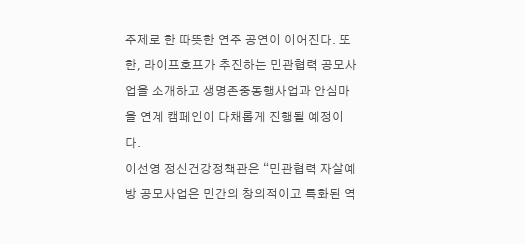주제로 한 따뜻한 연주 공연이 이어진다. 또한, 라이프호프가 추진하는 민관협력 공모사업을 소개하고 생명존중동행사업과 안심마을 연계 캠페인이 다채롭게 진행될 예정이다.
이선영 정신건강정책관은 “민관협력 자살예방 공모사업은 민간의 창의적이고 특화된 역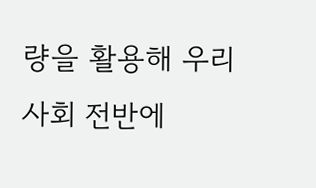량을 활용해 우리 사회 전반에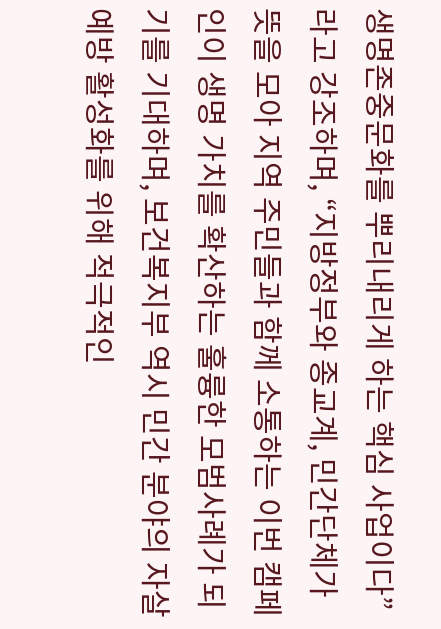생명존중문화를 뿌리내리게 하는 핵심 사업이다”라고 강조하며, “지방정부와 종교계, 민간단체가 뜻을 모아 지역 주민들과 함께 소통하는 이번 캠페인이 생명 가치를 확산하는 훌륭한 모범사례가 되기를 기대하며, 보건복지부 역시 민간 분야의 자살예방 활성화를 위해 적극적인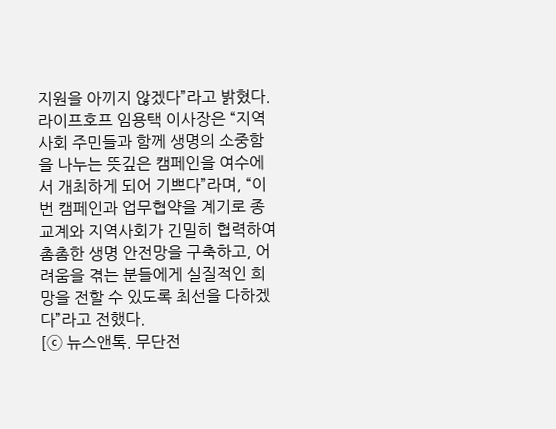지원을 아끼지 않겠다”라고 밝혔다.
라이프호프 임용택 이사장은 “지역사회 주민들과 함께 생명의 소중함을 나누는 뜻깊은 캠페인을 여수에서 개최하게 되어 기쁘다”라며, “이번 캠페인과 업무협약을 계기로 종교계와 지역사회가 긴밀히 협력하여 촘촘한 생명 안전망을 구축하고, 어려움을 겪는 분들에게 실질적인 희망을 전할 수 있도록 최선을 다하겠다”라고 전했다.
[ⓒ 뉴스앤톡. 무단전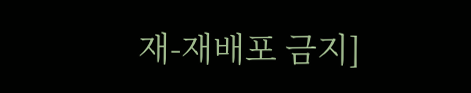재-재배포 금지]